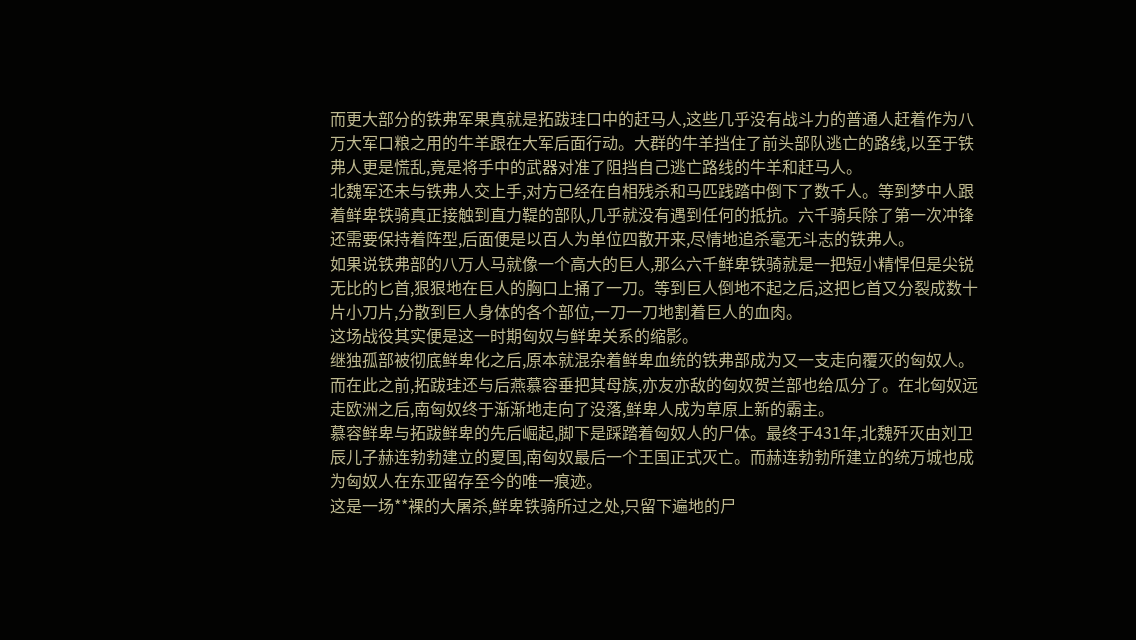而更大部分的铁弗军果真就是拓跋珪口中的赶马人,这些几乎没有战斗力的普通人赶着作为八万大军口粮之用的牛羊跟在大军后面行动。大群的牛羊挡住了前头部队逃亡的路线,以至于铁弗人更是慌乱,竟是将手中的武器对准了阻挡自己逃亡路线的牛羊和赶马人。
北魏军还未与铁弗人交上手,对方已经在自相残杀和马匹践踏中倒下了数千人。等到梦中人跟着鲜卑铁骑真正接触到直力鞮的部队,几乎就没有遇到任何的抵抗。六千骑兵除了第一次冲锋还需要保持着阵型,后面便是以百人为单位四散开来,尽情地追杀毫无斗志的铁弗人。
如果说铁弗部的八万人马就像一个高大的巨人,那么六千鲜卑铁骑就是一把短小精悍但是尖锐无比的匕首,狠狠地在巨人的胸口上捅了一刀。等到巨人倒地不起之后,这把匕首又分裂成数十片小刀片,分散到巨人身体的各个部位,一刀一刀地割着巨人的血肉。
这场战役其实便是这一时期匈奴与鲜卑关系的缩影。
继独孤部被彻底鲜卑化之后,原本就混杂着鲜卑血统的铁弗部成为又一支走向覆灭的匈奴人。而在此之前,拓跋珪还与后燕慕容垂把其母族,亦友亦敌的匈奴贺兰部也给瓜分了。在北匈奴远走欧洲之后,南匈奴终于渐渐地走向了没落,鲜卑人成为草原上新的霸主。
慕容鲜卑与拓跋鲜卑的先后崛起,脚下是踩踏着匈奴人的尸体。最终于431年,北魏歼灭由刘卫辰儿子赫连勃勃建立的夏国,南匈奴最后一个王国正式灭亡。而赫连勃勃所建立的统万城也成为匈奴人在东亚留存至今的唯一痕迹。
这是一场**裸的大屠杀,鲜卑铁骑所过之处,只留下遍地的尸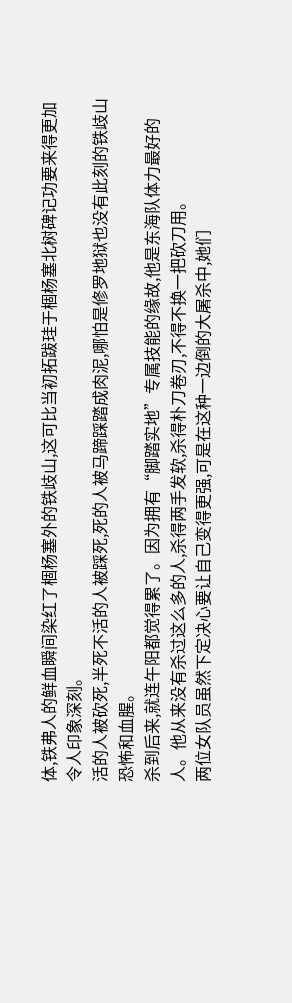体,铁弗人的鲜血瞬间染红了棝杨塞外的铁歧山,这可比当初拓跋珪于棝杨塞北树碑记功要来得更加令人印象深刻。
活的人被砍死,半死不活的人被踩死,死的人被马蹄踩踏成肉泥,哪怕是修罗地狱也没有此刻的铁歧山恐怖和血腥。
杀到后来,就连午阳都觉得累了。因为拥有“脚踏实地”专属技能的缘故,他是东海队体力最好的人。他从来没有杀过这么多的人,杀得两手发软,杀得朴刀卷刃,不得不换一把砍刀用。
两位女队员虽然下定决心要让自己变得更强,可是在这种一边倒的大屠杀中,她们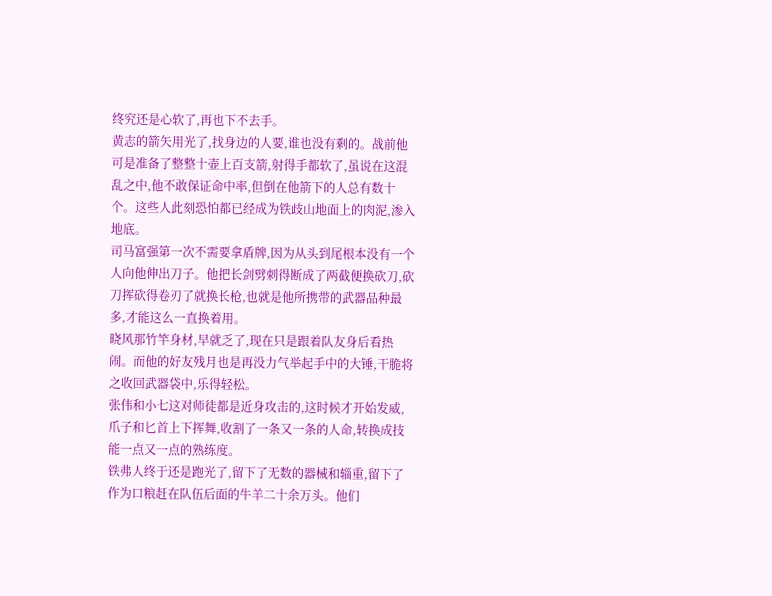终究还是心软了,再也下不去手。
黄志的箭矢用光了,找身边的人要,谁也没有剩的。战前他可是准备了整整十壶上百支箭,射得手都软了,虽说在这混乱之中,他不敢保证命中率,但倒在他箭下的人总有数十个。这些人此刻恐怕都已经成为铁歧山地面上的肉泥,渗入地底。
司马富强第一次不需要拿盾牌,因为从头到尾根本没有一个人向他伸出刀子。他把长剑劈刺得断成了两截便换砍刀,砍刀挥砍得卷刃了就换长枪,也就是他所携带的武器品种最多,才能这么一直换着用。
晓风那竹竿身材,早就乏了,现在只是跟着队友身后看热闹。而他的好友残月也是再没力气举起手中的大锤,干脆将之收回武器袋中,乐得轻松。
张伟和小七这对师徒都是近身攻击的,这时候才开始发威,爪子和匕首上下挥舞,收割了一条又一条的人命,转换成技能一点又一点的熟练度。
铁弗人终于还是跑光了,留下了无数的器械和辎重,留下了作为口粮赶在队伍后面的牛羊二十余万头。他们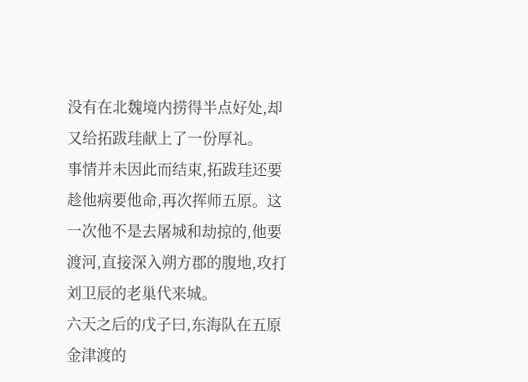没有在北魏境内捞得半点好处,却又给拓跋珪献上了一份厚礼。
事情并未因此而结束,拓跋珪还要趁他病要他命,再次挥师五原。这一次他不是去屠城和劫掠的,他要渡河,直接深入朔方郡的腹地,攻打刘卫辰的老巢代来城。
六天之后的戊子曰,东海队在五原金津渡的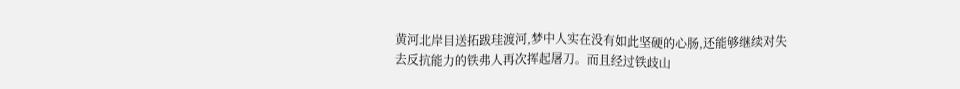黄河北岸目送拓跋珪渡河,梦中人实在没有如此坚硬的心肠,还能够继续对失去反抗能力的铁弗人再次挥起屠刀。而且经过铁歧山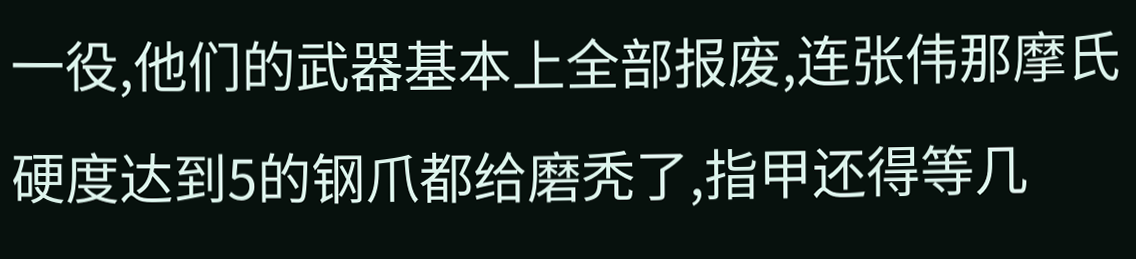一役,他们的武器基本上全部报废,连张伟那摩氏硬度达到5的钢爪都给磨秃了,指甲还得等几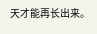天才能再长出来。